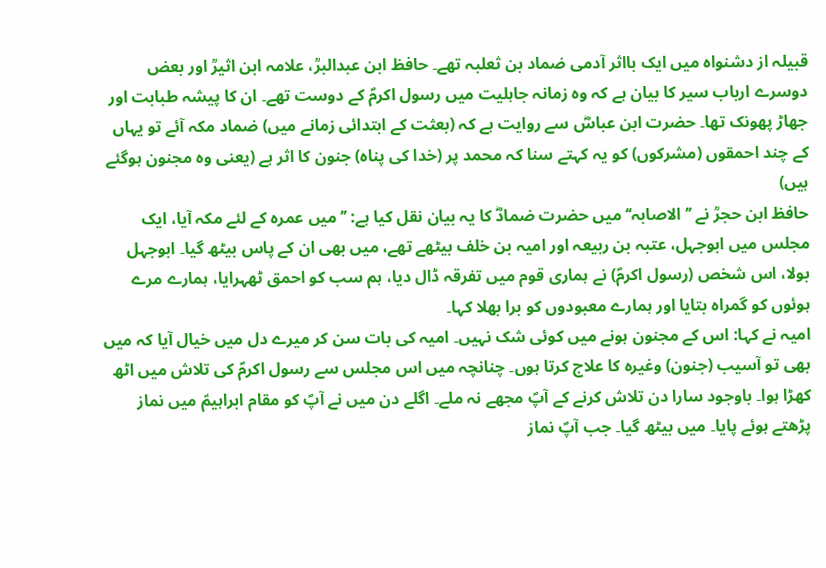قبیلہ از دشنواہ میں ایک بااثر آدمی ضماد بن ثعلبہ تھے۔ حافظ ابن عبدالبرؒ، علامہ ابن اثیرؒ اور بعض دوسرے ارباب سیر کا بیان ہے کہ وہ زمانہ جاہلیت میں رسول اکرمؐ کے دوست تھے۔ ان کا پیشہ طبابت اور جھاڑ پھونک تھا۔ حضرت ابن عباسؓ سے روایت ہے کہ (بعثت کے ابتدائی زمانے میں) ضماد مکہ آئے تو یہاں کے چند احمقوں (مشرکوں) کو یہ کہتے سنا کہ محمد پر (خدا کی پناہ) جنون کا اثر ہے (یعنی وہ مجنون ہوگئے ہیں)
حافظ ابن حجرؒ نے ’’الاصابہ‘‘ میں حضرت ضمادؓ کا یہ بیان نقل کیا ہے: ’’میں عمرہ کے لئے مکہ آیا، ایک مجلس میں ابوجہل، عتبہ بن ربیعہ اور امیہ بن خلف بیٹھے تھے، میں بھی ان کے پاس بیٹھ گیا۔ ابوجہل بولا، اس شخص (رسول اکرمؐ) نے ہماری قوم میں تفرقہ ڈال دیا، ہم سب کو احمق ٹھہرایا، ہمارے مرے ہوئوں کو گمراہ بتایا اور ہمارے معبودوں کو برا بھلا کہا۔
امیہ نے کہا: اس کے مجنون ہونے میں کوئی شک نہیں۔ امیہ کی بات سن کر میرے دل میں خیال آیا کہ میں بھی تو آسیب (جنون) وغیرہ کا علاج کرتا ہوں۔ چنانچہ میں اس مجلس سے رسول اکرمؐ کی تلاش میں اٹھ کھڑا ہوا۔ باوجود سارا دن تلاش کرنے کے آپؐ مجھے نہ ملے۔ اگلے دن میں نے آپؐ کو مقام ابراہیمؑ میں نماز پڑھتے ہوئے پایا۔ میں بیٹھ گیا۔ جب آپؐ نماز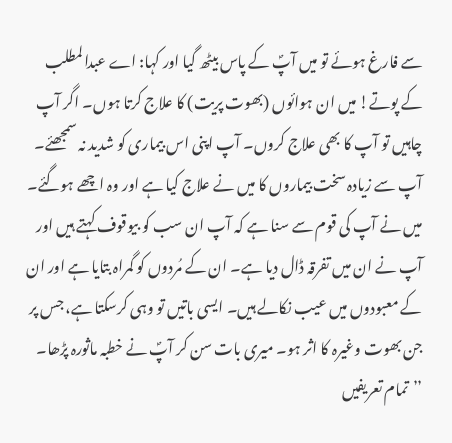سے فارغ ہوئے تو میں آپؐ کے پاس بیٹھ گیا اور کہا: اے عبدالمطلب کے پوتے! میں ان ہوائوں (بھوت پریت) کا علاج کرتا ہوں۔ اگر آپ چاہیں تو آپ کا بھی علاج کروں۔ آپ اپنی اس بیماری کو شدید نہ سمجھئے۔ آپ سے زیادہ سخت بیماروں کا میں نے علاج کیا ہے اور وہ اچھے ہوگئے۔ میں نے آپ کی قوم سے سنا ہے کہ آپ ان سب کو بیوقوف کہتے ہیں اور آپ نے ان میں تفرقہ ڈال دیا ہے۔ ان کے مُردوں کو گمراہ بتایا ہے اور ان کے معبودوں میں عیب نکالے ہیں۔ ایسی باتیں تو وہی کرسکتا ہے، جس پر جن بھوت وغیرہ کا اثر ہو۔ میری بات سن کر آپؐ نے خطبہ ماثورہ پڑھا۔
’’تمام تعریفیں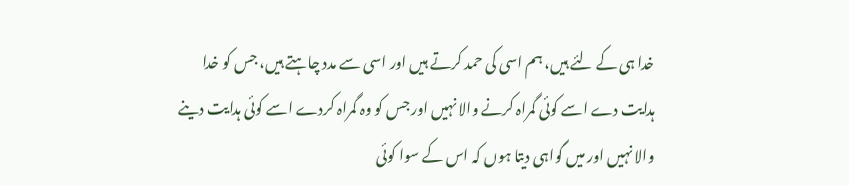خدا ہی کے لئے ہیں، ہم اسی کی حمد کرتے ہیں اور اسی سے مدد چاہتے ہیں، جس کو خدا ہدایت دے اسے کوئی گمراہ کرنے والا نہیں اور جس کو وہ گمراہ کردے اسے کوئی ہدایت دینے والا نہیں اور میں گواہی دیتا ہوں کہ اس کے سوا کوئی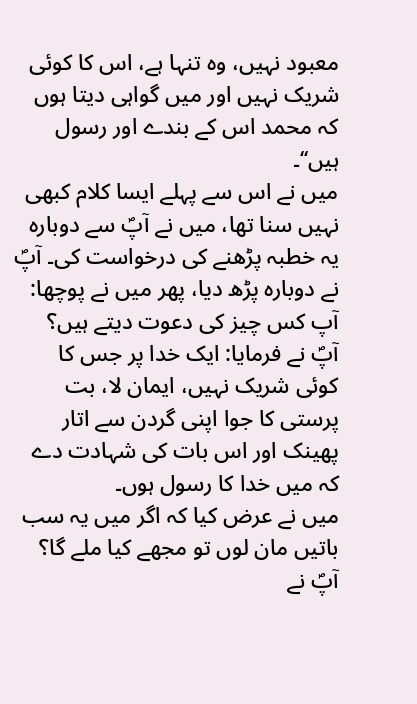معبود نہیں، وہ تنہا ہے، اس کا کوئی شریک نہیں اور میں گواہی دیتا ہوں کہ محمد اس کے بندے اور رسول ہیں‘‘۔
میں نے اس سے پہلے ایسا کلام کبھی نہیں سنا تھا، میں نے آپؐ سے دوبارہ یہ خطبہ پڑھنے کی درخواست کی۔ آپؐ نے دوبارہ پڑھ دیا، پھر میں نے پوچھا: آپ کس چیز کی دعوت دیتے ہیں؟
آپؐ نے فرمایا: ایک خدا پر جس کا کوئی شریک نہیں، ایمان لا، بت پرستی کا جوا اپنی گردن سے اتار پھینک اور اس بات کی شہادت دے کہ میں خدا کا رسول ہوں۔
میں نے عرض کیا کہ اگر میں یہ سب باتیں مان لوں تو مجھے کیا ملے گا؟
آپؐ نے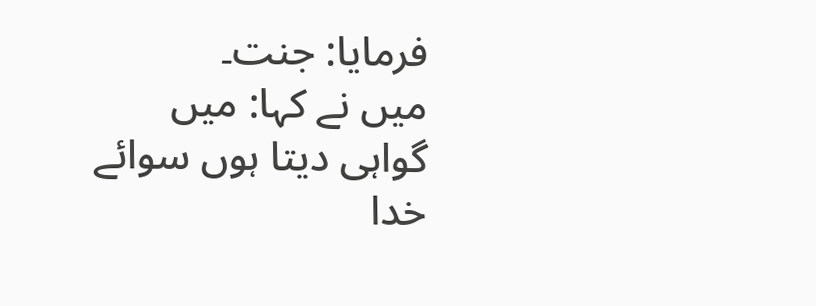فرمایا: جنت۔
میں نے کہا: میں گواہی دیتا ہوں سوائے خدا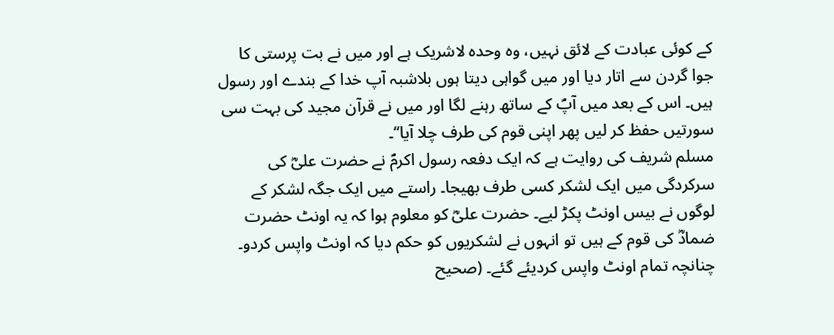کے کوئی عبادت کے لائق نہیں، وہ وحدہ لاشریک ہے اور میں نے بت پرستی کا جوا گردن سے اتار دیا اور میں گواہی دیتا ہوں بلاشبہ آپ خدا کے بندے اور رسول ہیں۔ اس کے بعد میں آپؐ کے ساتھ رہنے لگا اور میں نے قرآن مجید کی بہت سی سورتیں حفظ کر لیں پھر اپنی قوم کی طرف چلا آیا‘‘۔
مسلم شریف کی روایت ہے کہ ایک دفعہ رسول اکرمؐ نے حضرت علیؓ کی سرکردگی میں ایک لشکر کسی طرف بھیجا۔ راستے میں ایک جگہ لشکر کے لوگوں نے بیس اونٹ پکڑ لیے۔ حضرت علیؓ کو معلوم ہوا کہ یہ اونٹ حضرت ضمادؓ کی قوم کے ہیں تو انہوں نے لشکریوں کو حکم دیا کہ اونٹ واپس کردو۔ چنانچہ تمام اونٹ واپس کردیئے گئے۔ (صحیح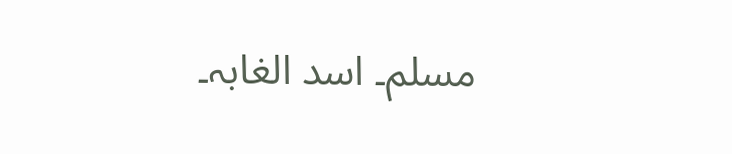مسلم۔ اسد الغابہ۔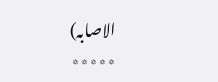الاصابہ)
٭٭٭٭٭